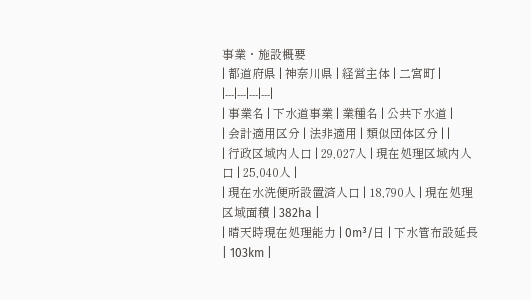事業・施設概要
| 都道府県 | 神奈川県 | 経営主体 | 二宮町 |
|---|---|---|---|
| 事業名 | 下水道事業 | 業種名 | 公共下水道 |
| 会計適用区分 | 法非適用 | 類似団体区分 | |
| 行政区域内人口 | 29,027人 | 現在処理区域内人口 | 25,040人 |
| 現在水洗便所設置済人口 | 18,790人 | 現在処理区域面積 | 382ha |
| 晴天時現在処理能力 | 0m³/日 | 下水管布設延長 | 103km |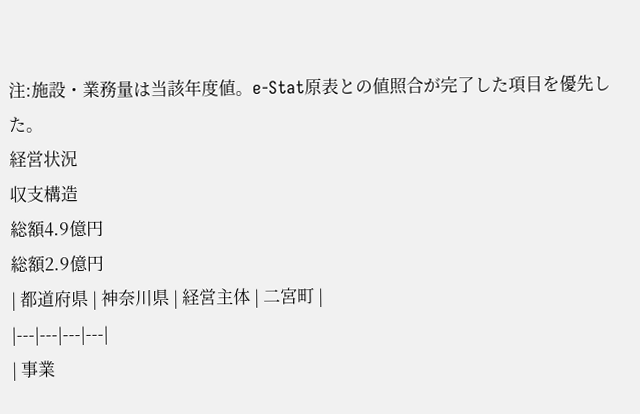注:施設・業務量は当該年度値。e-Stat原表との値照合が完了した項目を優先した。
経営状況
収支構造
総額4.9億円
総額2.9億円
| 都道府県 | 神奈川県 | 経営主体 | 二宮町 |
|---|---|---|---|
| 事業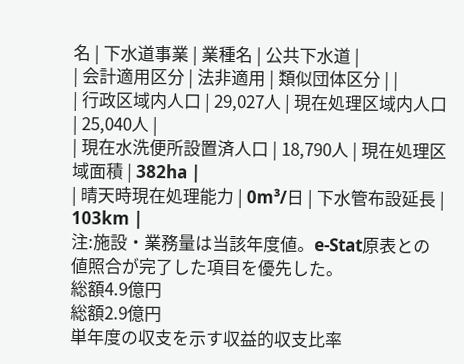名 | 下水道事業 | 業種名 | 公共下水道 |
| 会計適用区分 | 法非適用 | 類似団体区分 | |
| 行政区域内人口 | 29,027人 | 現在処理区域内人口 | 25,040人 |
| 現在水洗便所設置済人口 | 18,790人 | 現在処理区域面積 | 382ha |
| 晴天時現在処理能力 | 0m³/日 | 下水管布設延長 | 103km |
注:施設・業務量は当該年度値。e-Stat原表との値照合が完了した項目を優先した。
総額4.9億円
総額2.9億円
単年度の収支を示す収益的収支比率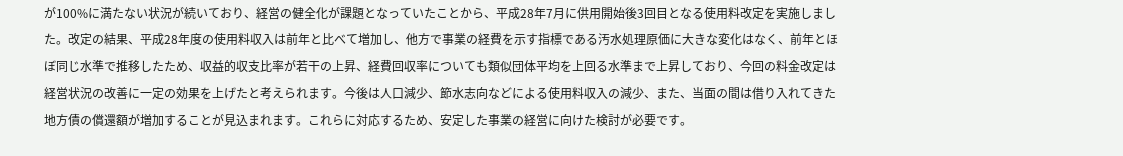が100%に満たない状況が続いており、経営の健全化が課題となっていたことから、平成28年7月に供用開始後3回目となる使用料改定を実施しました。改定の結果、平成28年度の使用料収入は前年と比べて増加し、他方で事業の経費を示す指標である汚水処理原価に大きな変化はなく、前年とほぼ同じ水準で推移したため、収益的収支比率が若干の上昇、経費回収率についても類似団体平均を上回る水準まで上昇しており、今回の料金改定は経営状況の改善に一定の効果を上げたと考えられます。今後は人口減少、節水志向などによる使用料収入の減少、また、当面の間は借り入れてきた地方債の償還額が増加することが見込まれます。これらに対応するため、安定した事業の経営に向けた検討が必要です。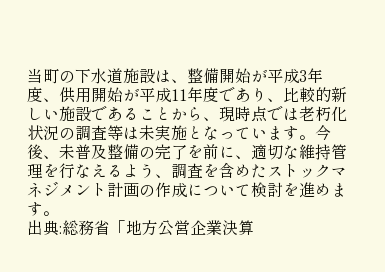当町の下水道施設は、整備開始が平成3年度、供用開始が平成11年度であり、比較的新しい施設であることから、現時点では老朽化状況の調査等は未実施となっています。今後、未普及整備の完了を前に、適切な維持管理を行なえるよう、調査を含めたストックマネジメント計画の作成について検討を進めます。
出典:総務省「地方公営企業決算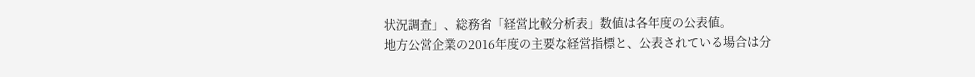状況調査」、総務省「経営比較分析表」数値は各年度の公表値。
地方公営企業の2016年度の主要な経営指標と、公表されている場合は分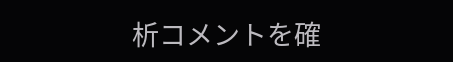析コメントを確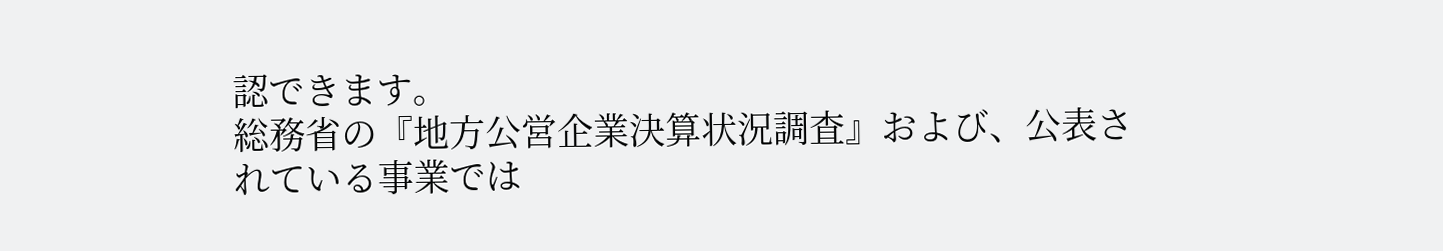認できます。
総務省の『地方公営企業決算状況調査』および、公表されている事業では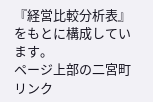『経営比較分析表』をもとに構成しています。
ページ上部の二宮町リンク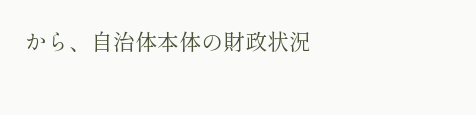から、自治体本体の財政状況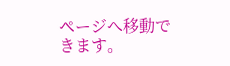ページへ移動できます。